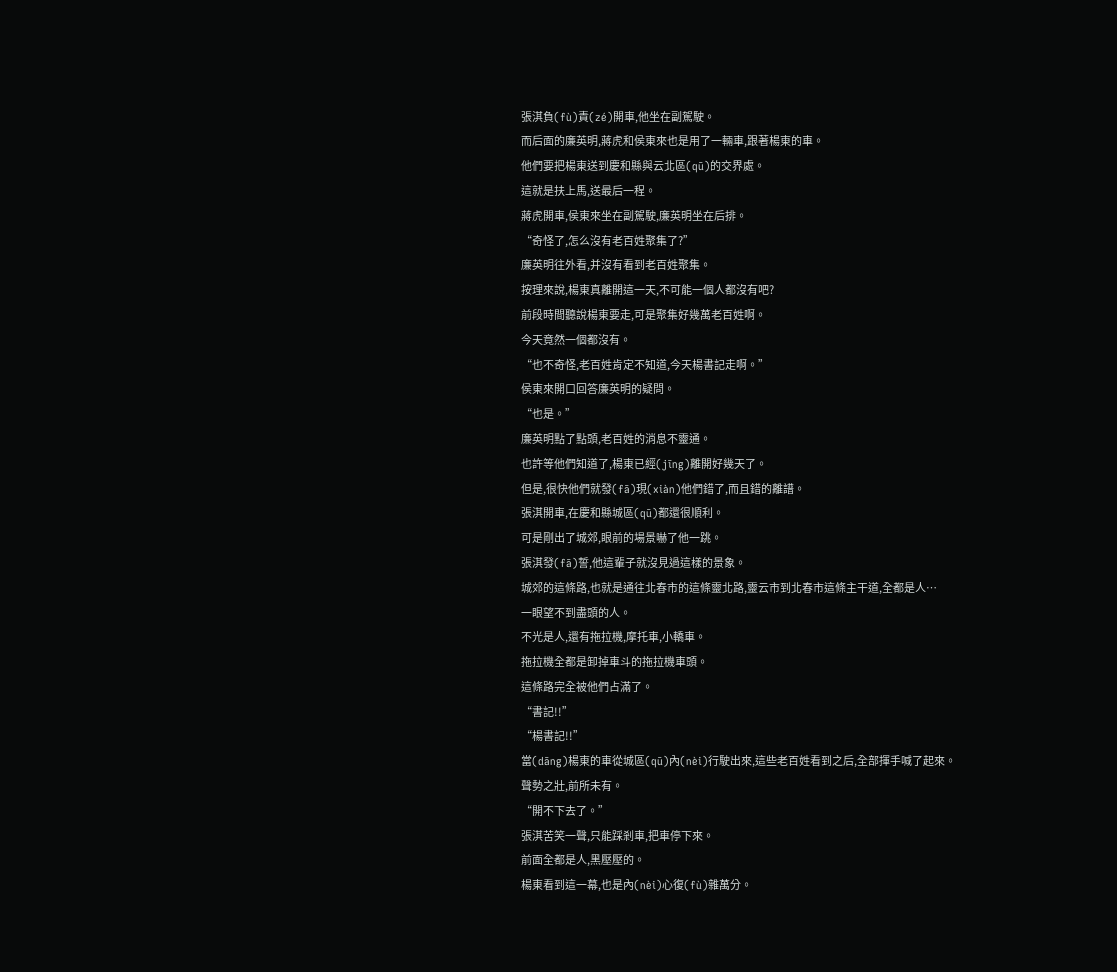張淇負(fù)責(zé)開車,他坐在副駕駛。
而后面的廉英明,蔣虎和侯東來也是用了一輛車,跟著楊東的車。
他們要把楊東送到慶和縣與云北區(qū)的交界處。
這就是扶上馬,送最后一程。
蔣虎開車,侯東來坐在副駕駛,廉英明坐在后排。
“奇怪了,怎么沒有老百姓聚集了?”
廉英明往外看,并沒有看到老百姓聚集。
按理來說,楊東真離開這一天,不可能一個人都沒有吧?
前段時間聽說楊東要走,可是聚集好幾萬老百姓啊。
今天竟然一個都沒有。
“也不奇怪,老百姓肯定不知道,今天楊書記走啊。”
侯東來開口回答廉英明的疑問。
“也是。”
廉英明點了點頭,老百姓的消息不靈通。
也許等他們知道了,楊東已經(jīng)離開好幾天了。
但是,很快他們就發(fā)現(xiàn)他們錯了,而且錯的離譜。
張淇開車,在慶和縣城區(qū)都還很順利。
可是剛出了城郊,眼前的場景嚇了他一跳。
張淇發(fā)誓,他這輩子就沒見過這樣的景象。
城郊的這條路,也就是通往北春市的這條靈北路,靈云市到北春市這條主干道,全都是人…
一眼望不到盡頭的人。
不光是人,還有拖拉機,摩托車,小轎車。
拖拉機全都是卸掉車斗的拖拉機車頭。
這條路完全被他們占滿了。
“書記!!”
“楊書記!!”
當(dāng)楊東的車從城區(qū)內(nèi)行駛出來,這些老百姓看到之后,全部揮手喊了起來。
聲勢之壯,前所未有。
“開不下去了。”
張淇苦笑一聲,只能踩剎車,把車停下來。
前面全都是人,黑壓壓的。
楊東看到這一幕,也是內(nèi)心復(fù)雜萬分。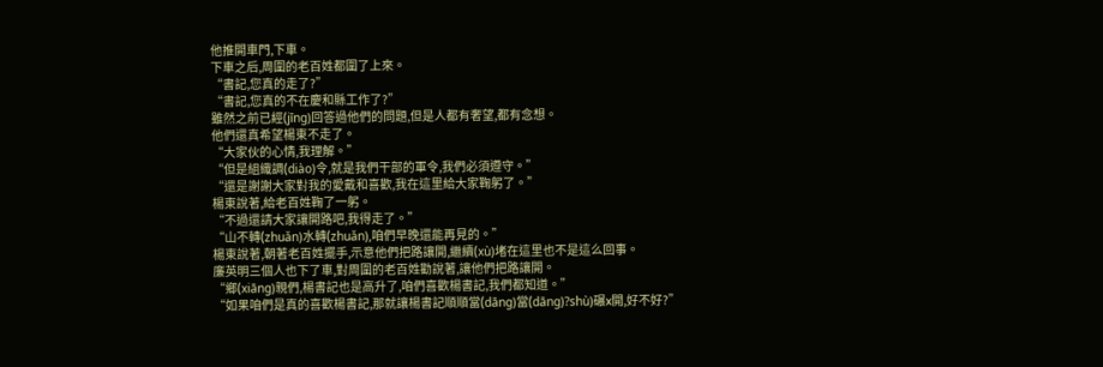他推開車門,下車。
下車之后,周圍的老百姓都圍了上來。
“書記,您真的走了?”
“書記,您真的不在慶和縣工作了?”
雖然之前已經(jīng)回答過他們的問題,但是人都有奢望,都有念想。
他們還真希望楊東不走了。
“大家伙的心情,我理解。”
“但是組織調(diào)令,就是我們干部的軍令,我們必須遵守。”
“還是謝謝大家對我的愛戴和喜歡,我在這里給大家鞠躬了。”
楊東說著,給老百姓鞠了一躬。
“不過還請大家讓開路吧,我得走了。”
“山不轉(zhuǎn)水轉(zhuǎn),咱們早晚還能再見的。”
楊東說著,朝著老百姓擺手,示意他們把路讓開,繼續(xù)堵在這里也不是這么回事。
廉英明三個人也下了車,對周圍的老百姓勸說著,讓他們把路讓開。
“鄉(xiāng)親們,楊書記也是高升了,咱們喜歡楊書記,我們都知道。”
“如果咱們是真的喜歡楊書記,那就讓楊書記順順當(dāng)當(dāng)?shù)碾x開,好不好?”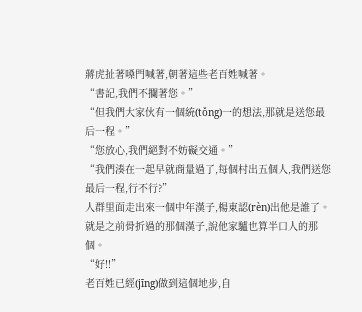蔣虎扯著嗓門喊著,朝著這些老百姓喊著。
“書記,我們不攔著您。”
“但我們大家伙有一個統(tǒng)一的想法,那就是送您最后一程。”
“您放心,我們絕對不妨礙交通。”
“我們湊在一起早就商量過了,每個村出五個人,我們送您最后一程,行不行?”
人群里面走出來一個中年漢子,楊東認(rèn)出他是誰了。
就是之前骨折過的那個漢子,說他家驢也算半口人的那個。
“好!!”
老百姓已經(jīng)做到這個地步,自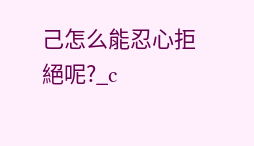己怎么能忍心拒絕呢?_c